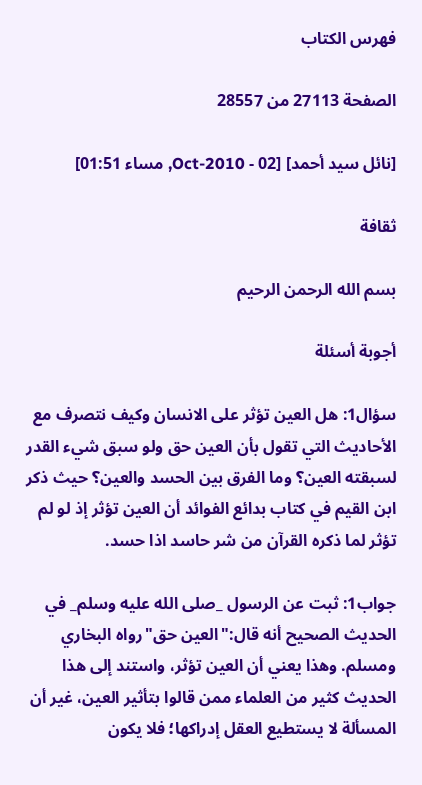فهرس الكتاب

الصفحة 27113 من 28557

[نائل سيد أحمد] [02 - Oct-2010, مساء 01:51]

ثقافة

بسم الله الرحمن الرحيم

أجوبة أسئلة

سؤال1: هل العين تؤثر على الانسان وكيف نتصرف مع الأحاديث التي تقول بأن العين حق ولو سبق شيء القدر لسبقته العين؟ وما الفرق بين الحسد والعين؟ حيث ذكر ابن القيم في كتاب بدائع الفوائد أن العين تؤثر إذ لو لم تؤثر لما ذكره القرآن من شر حاسد اذا حسد.

جواب1: ثبت عن الرسول _صلى الله عليه وسلم_ في الحديث الصحيح أنه قال:"العين حق"رواه البخاري ومسلم. وهذا يعني أن العين تؤثر، واستند إلى هذا الحديث كثير من العلماء ممن قالوا بتأثير العين، غير أن المسألة لا يستطيع العقل إدراكها؛ فلا يكون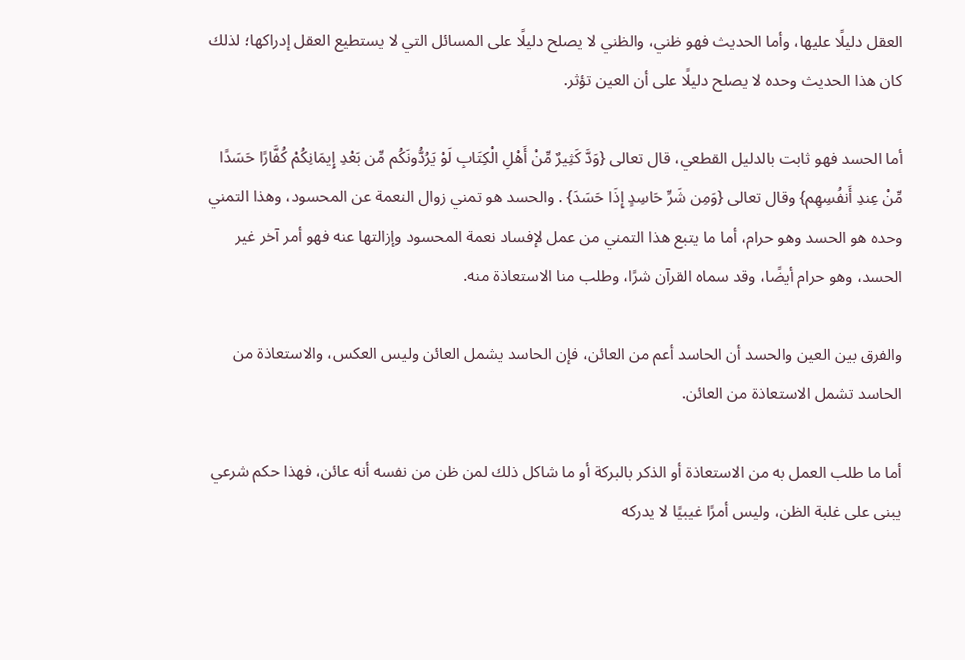العقل دليلًا عليها، وأما الحديث فهو ظني، والظني لا يصلح دليلًا على المسائل التي لا يستطيع العقل إدراكها؛ لذلك كان هذا الحديث وحده لا يصلح دليلًا على أن العين تؤثر.

أما الحسد فهو ثابت بالدليل القطعي، قال تعالى {وَدَّ كَثِيرٌ مِّنْ أَهْلِ الْكِتَابِ لَوْ يَرُدُّونَكُم مِّن بَعْدِ إِيمَانِكُمْ كُفَّارًا حَسَدًا مِّنْ عِندِ أَنفُسِهِم} وقال تعالى {وَمِن شَرِّ حَاسِدٍ إِذَا حَسَدَ} . والحسد هو تمني زوال النعمة عن المحسود، وهذا التمني وحده هو الحسد وهو حرام، أما ما يتبع هذا التمني من عمل لإفساد نعمة المحسود وإزالتها عنه فهو أمر آخر غير الحسد، وهو حرام أيضًا، وقد سماه القرآن شرًا، وطلب منا الاستعاذة منه.

والفرق بين العين والحسد أن الحاسد أعم من العائن، فإن الحاسد يشمل العائن وليس العكس، والاستعاذة من الحاسد تشمل الاستعاذة من العائن.

أما ما طلب العمل به من الاستعاذة أو الذكر بالبركة أو ما شاكل ذلك لمن ظن من نفسه أنه عائن، فهذا حكم شرعي يبنى على غلبة الظن، وليس أمرًا غيبيًا لا يدركه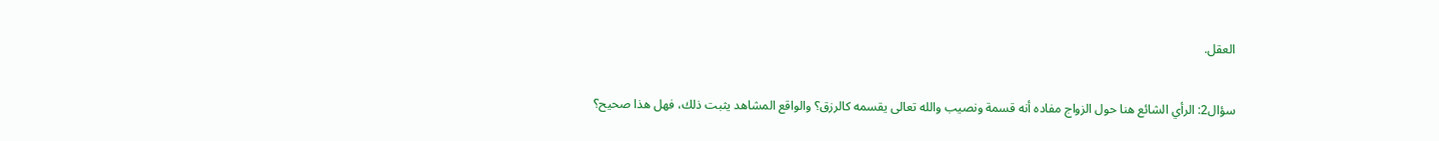العقل.

سؤال2: الرأي الشائع هنا حول الزواج مفاده أنه قسمة ونصيب والله تعالى يقسمه كالرزق؟ والواقع المشاهد يثبت ذلك، فهل هذا صحيح؟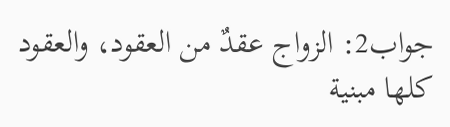جواب2: الزواج عقدٌ من العقود، والعقود كلها مبنية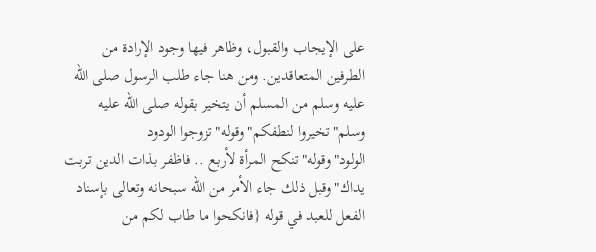على الإيجاب والقبول، وظاهر فيها وجود الإرادة من الطرفين المتعاقدين. ومن هنا جاء طلب الرسول صلى الله عليه وسلم من المسلم أن يتخير بقوله صلى الله عليه وسلم"تخيروا لنطفكم"وقوله"تزوجوا الودود الولود"وقوله"تنكح المرأة لأربع .. فاظفر بذات الدين تربت يداك"وقبل ذلك جاء الأمر من الله سبحانه وتعالى بإسناد الفعل للعبد في قوله {فانكحوا ما طاب لكم من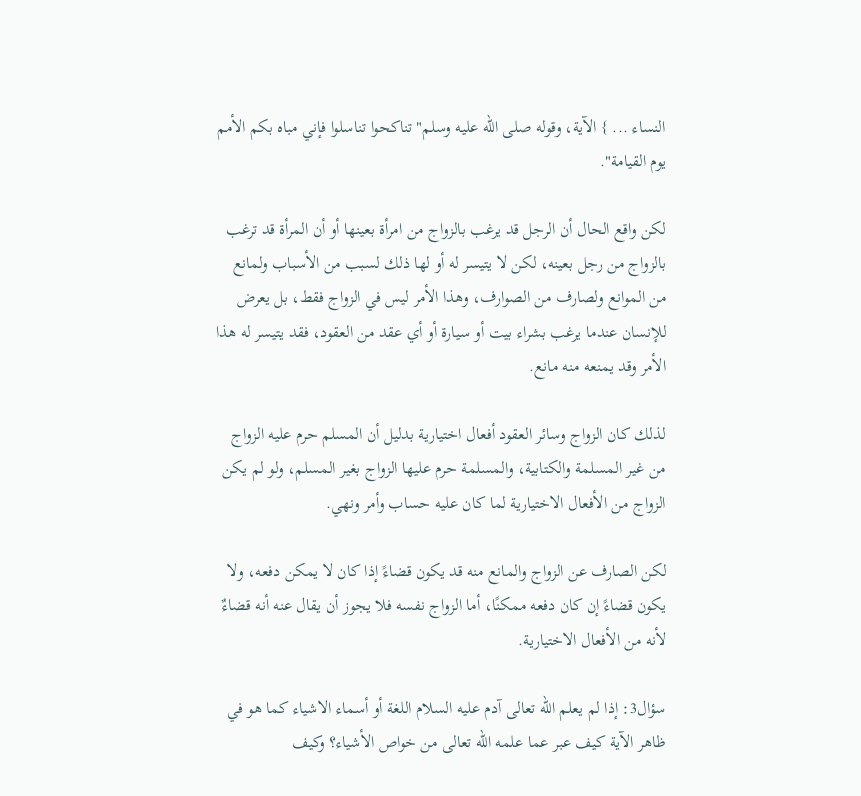النساء ... } الآية، وقوله صلى الله عليه وسلم"تناكحوا تناسلوا فإني مباه بكم الأمم يوم القيامة".

لكن واقع الحال أن الرجل قد يرغب بالزواج من امرأة بعينها أو أن المرأة قد ترغب بالزواج من رجل بعينه، لكن لا يتيسر له أو لها ذلك لسبب من الأسباب ولمانع من الموانع ولصارف من الصوارف، وهذا الأمر ليس في الزواج فقط، بل يعرض للإنسان عندما يرغب بشراء بيت أو سيارة أو أي عقد من العقود، فقد يتيسر له هذا الأمر وقد يمنعه منه مانع.

لذلك كان الزواج وسائر العقود أفعال اختيارية بدليل أن المسلم حرم عليه الزواج من غير المسلمة والكتابية، والمسلمة حرم عليها الزواج بغير المسلم، ولو لم يكن الزواج من الأفعال الاختيارية لما كان عليه حساب وأمر ونهي.

لكن الصارف عن الزواج والمانع منه قد يكون قضاءً إذا كان لا يمكن دفعه، ولا يكون قضاءً إن كان دفعه ممكنًا، أما الزواج نفسه فلا يجوز أن يقال عنه أنه قضاءٌ لأنه من الأفعال الاختيارية.

سؤال3: إذا لم يعلم الله تعالى آدم عليه السلام اللغة أو أسماء الاشياء كما هو في ظاهر الآية كيف عبر عما علمه الله تعالى من خواص الأشياء؟ وكيف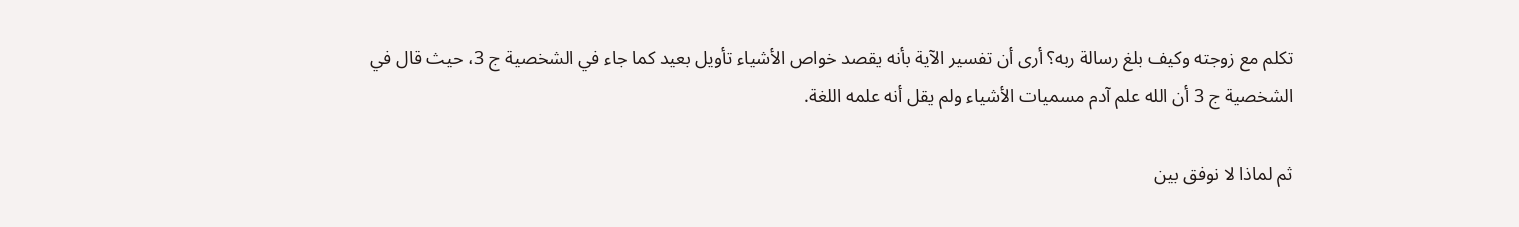تكلم مع زوجته وكيف بلغ رسالة ربه؟ أرى أن تفسير الآية بأنه يقصد خواص الأشياء تأويل بعيد كما جاء في الشخصية ج 3، حيث قال في الشخصية ج 3 أن الله علم آدم مسميات الأشياء ولم يقل أنه علمه اللغة.

ثم لماذا لا نوفق بين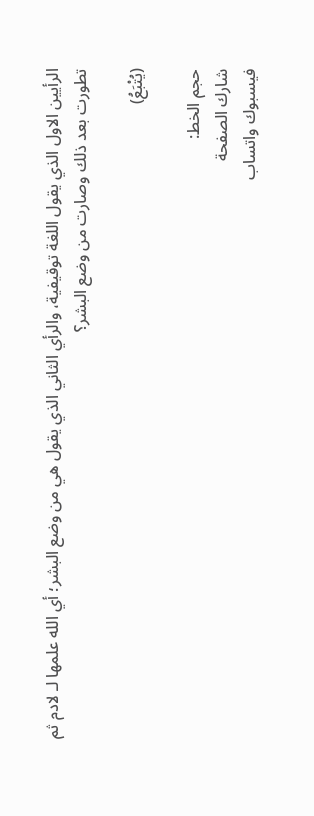الرأيين الاول الذي يقول اللغة توقيفية، والرأي الثاني الذي يقول هي من وضع البشر؛ أي الله علمها لـ لادم ثم تطورت بعد ذلك وصارت من وضع البشر؟

(يُتْبَعُ)

حجم الخط:
شارك الصفحة
فيسبوك واتساب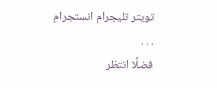تويتر تليجرام انستجرام
. . .
فضلًا انتظر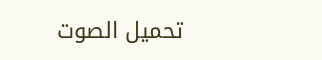تحميل الصوت